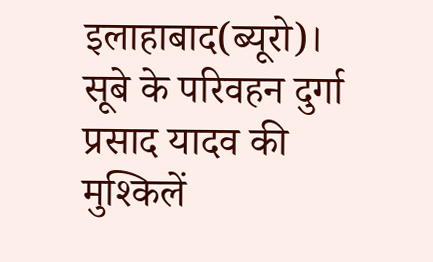इलाहाबाद(ब्यूरो)। सूबे के परिवहन दुर्गा प्रसाद यादव की मुश्किलें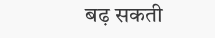बढ़ सकती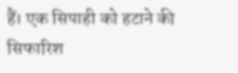हैं। एक सिपाही को हटाने की सिफारिश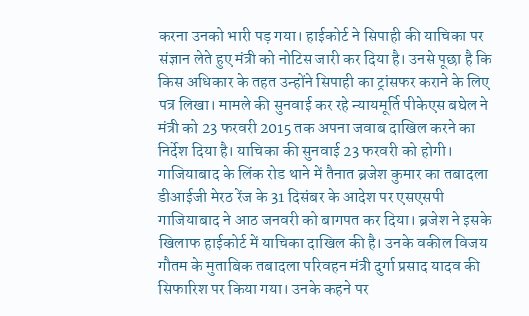करना उनको भारी पड़ गया। हाईकोर्ट ने सिपाही की याचिका पर संज्ञान लेते हुए मंत्री को नोटिस जारी कर दिया है। उनसे पूछा है कि किस अधिकार के तहत उन्होंने सिपाही का ट्रांसफर कराने के लिए पत्र लिखा। मामले की सुनवाई कर रहे न्यायमूर्ति पीकेएस बघेल ने मंत्री को 23 फरवरी 2015 तक अपना जवाब दाखिल करने का निर्देश दिया है। याचिका की सुनवाई 23 फरवरी को होगी।
गाजियाबाद के लिंक रोड थाने में तैनात ब्रजेश कुमार का तबादला डीआईजी मेरठ रेंज के 31 दिसंबर के आदेश पर एसएसपी गाजियाबाद ने आठ जनवरी को बागपत कर दिया। ब्रजेश ने इसके खिलाफ हाईकोर्ट में याचिका दाखिल की है। उनके वकील विजय गौतम के मुताबिक तबादला परिवहन मंत्री दुर्गा प्रसाद यादव की सिफारिश पर किया गया। उनके कहने पर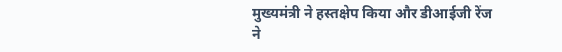मुख्यमंत्री ने हस्तक्षेप किया और डीआईजी रेंज ने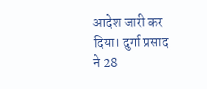आदेश जारी कर दिया। दुर्गा प्रसाद ने 28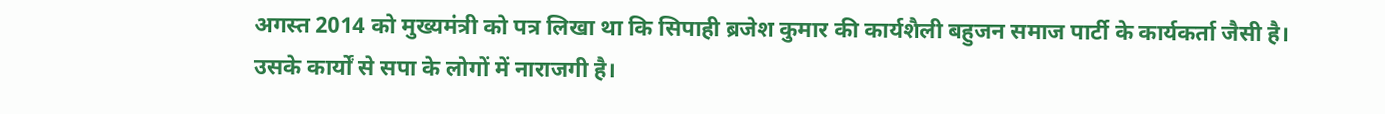अगस्त 2014 को मुख्यमंत्री को पत्र लिखा था कि सिपाही ब्रजेश कुमार की कार्यशैली बहुजन समाज पार्टी के कार्यकर्ता जैसी है। उसके कार्यों से सपा के लोगों में नाराजगी है।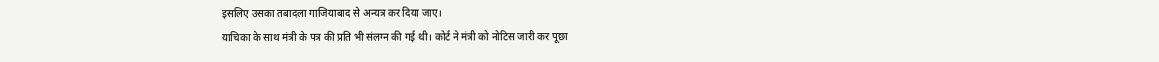इसलिए उसका तबादला गाजियाबाद से अन्यत्र कर दिया जाए।
याचिका के साथ मंत्री के पत्र की प्रति भी संलग्न की गई थी। कोर्ट ने मंत्री को नोटिस जारी कर पूछा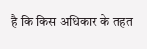है कि किस अधिकार के तहत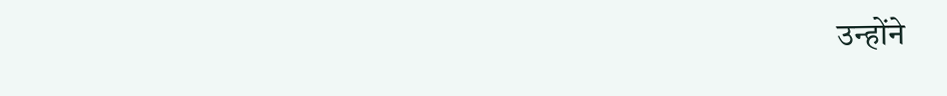उन्होंने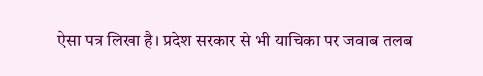ऐसा पत्र लिखा है। प्रदेश सरकार से भी याचिका पर जवाब तलब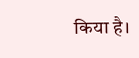किया है।